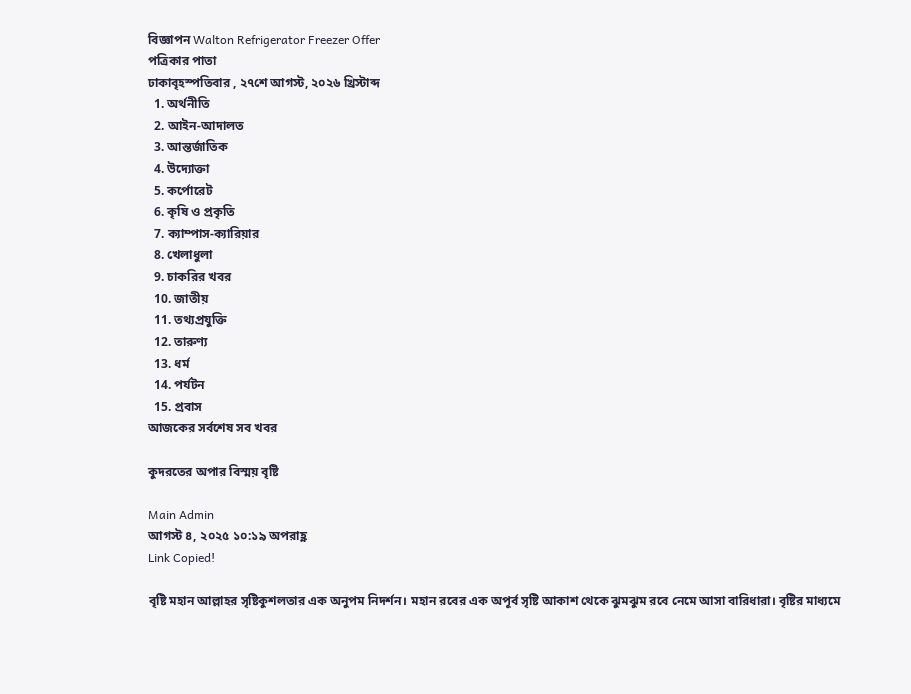বিজ্ঞাপন Walton Refrigerator Freezer Offer
পত্রিকার পাতা
ঢাকাবৃহস্পতিবার , ২৭শে আগস্ট, ২০২৬ খ্রিস্টাব্দ
  1. অর্থনীতি
  2. আইন-আদালত
  3. আন্তর্জাতিক
  4. উদ্যোক্তা
  5. কর্পোরেট
  6. কৃষি ও প্রকৃতি
  7. ক্যাম্পাস-ক্যারিয়ার
  8. খেলাধুলা
  9. চাকরির খবর
  10. জাতীয়
  11. তথ্যপ্রযুক্তি
  12. তারুণ্য
  13. ধর্ম
  14. পর্যটন
  15. প্রবাস
আজকের সর্বশেষ সব খবর

কুদরতের অপার বিস্ময় বৃষ্টি

Main Admin
আগস্ট ৪, ২০২৫ ১০:১৯ অপরাহ্ণ
Link Copied!

বৃষ্টি মহান আল্লাহর সৃষ্টিকুশলতার এক অনুপম নিদর্শন। মহান রবের এক অপূর্ব সৃষ্টি আকাশ থেকে ঝুমঝুম রবে নেমে আসা বারিধারা। বৃষ্টির মাধ্যমে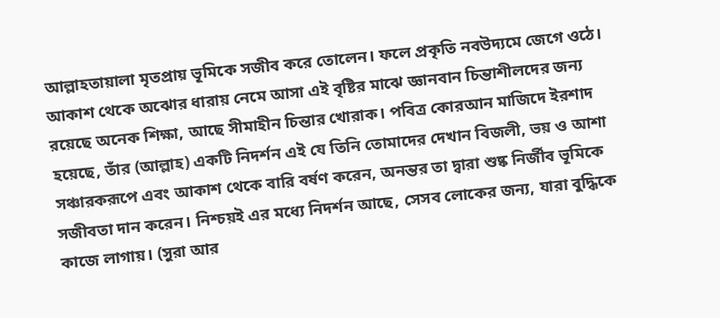আল্লাহতায়ালা মৃতপ্রায় ভূমিকে সজীব করে তোলেন। ফলে প্রকৃতি নবউদ্যমে জেগে ওঠে। আকাশ থেকে অঝোর ধারায় নেমে আসা এই বৃষ্টির মাঝে জ্ঞানবান চিন্তাশীলদের জন্য রয়েছে অনেক শিক্ষা, আছে সীমাহীন চিন্তার খোরাক। পবিত্র কোরআন মাজিদে ইরশাদ হয়েছে, তাঁর (আল্লাহ) একটি নিদর্শন এই যে তিনি তোমাদের দেখান বিজলী, ভয় ও আশা সঞ্চারকরূপে এবং আকাশ থেকে বারি বর্ষণ করেন, অনন্তর তা দ্বারা শুষ্ক নির্জীব ভূমিকে সজীবতা দান করেন। নিশ্চয়ই এর মধ্যে নিদর্শন আছে, সেসব লোকের জন্য, যারা বুদ্ধিকে কাজে লাগায়। (সুরা আর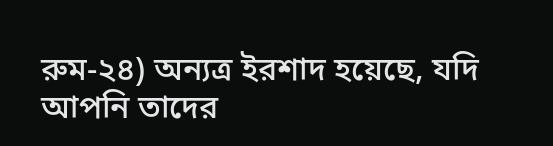রুম-২৪) অন্যত্র ইরশাদ হয়েছে, যদি আপনি তাদের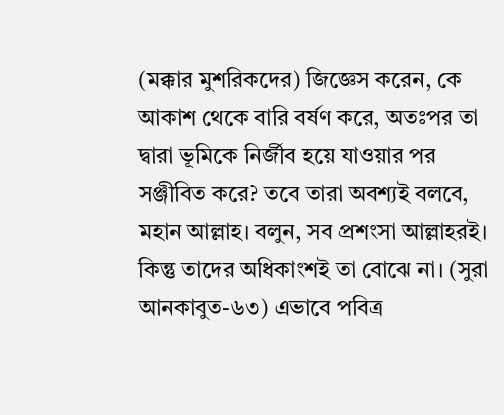(মক্কার মুশরিকদের) জিজ্ঞেস করেন, কে আকাশ থেকে বারি বর্ষণ করে, অতঃপর তা দ্বারা ভূমিকে নির্জীব হয়ে যাওয়ার পর সঞ্জীবিত করে? তবে তারা অবশ্যই বলবে, মহান আল্লাহ। বলুন, সব প্রশংসা আল্লাহরই। কিন্তু তাদের অধিকাংশই তা বোঝে না। (সুরা আনকাবুত-৬৩) এভাবে পবিত্র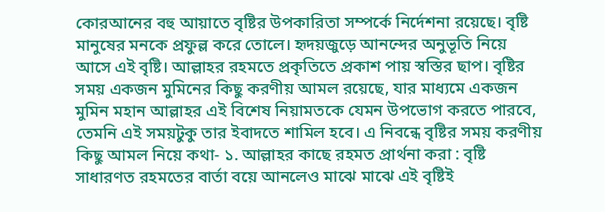কোরআনের বহু আয়াতে বৃষ্টির উপকারিতা সম্পর্কে নির্দেশনা রয়েছে। বৃষ্টি মানুষের মনকে প্রফুল্ল করে তোলে। হৃদয়জুড়ে আনন্দের অনুভূতি নিয়ে আসে এই বৃষ্টি। আল্লাহর রহমতে প্রকৃতিতে প্রকাশ পায় স্বস্তির ছাপ। বৃষ্টির সময় একজন মুমিনের কিছু করণীয় আমল রয়েছে, যার মাধ্যমে একজন মুমিন মহান আল্লাহর এই বিশেষ নিয়ামতকে যেমন উপভোগ করতে পারবে, তেমনি এই সময়টুকু তার ইবাদতে শামিল হবে। এ নিবন্ধে বৃষ্টির সময় করণীয় কিছু আমল নিয়ে কথা- ১. আল্লাহর কাছে রহমত প্রার্থনা করা : বৃষ্টি সাধারণত রহমতের বার্তা বয়ে আনলেও মাঝে মাঝে এই বৃষ্টিই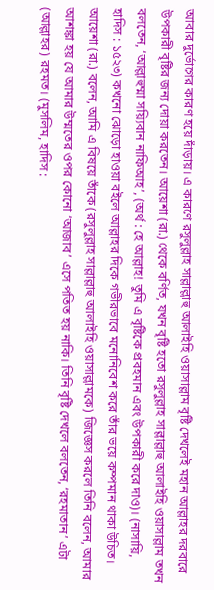আবার দুর্ভোগের কারণ হয়ে দাঁড়ায়। এ কারণে রসুলুল্লাহ সাল্লাল্লাহু আলাইহি ওয়াসাল্লাম বৃষ্টি দেখলেই মহান আল্লাহর দরবারে উপকারী বৃষ্টির জন্য দোয়া করতেন। আয়েশা (রা.) থেকে বর্ণিত, যখন বৃষ্টি হতো রসুলুল্লাহ সাল্লাল্লাহু আলাইহি ওয়াসাল্লাম তখন বলতেন, ‘আল্লাহুম্মা সয়্যিবান নাফিআহ’, (অর্থ : হে আল্লাহ! তুমি এ বৃষ্টিকে প্রবহমান এবং উপকারী করে দাও)। (নাসায়ি, হাদিস : ১৫২৩) কখনো ঝোড়ো হাওয়া বইলে আল্লাহর দিকে গভীরভাবে মনোনিবেশ করে তাঁর ভয়ে কম্পমান থাকা উচিত। আয়েশা (রা.) বলেন, আমি এ বিষয়ে তাঁকে (রসুলুল্লাহ সাল্লাল্লাহু আলাইহি ওয়াসাল্লামকে) জিজ্ঞেস করলে তিনি বলেন, আমার আশঙ্কা হয় যে আমার উম্মতের ওপর কোনো ‘আজাব’ এসে পতিত হয় নাকি। তিনি বৃষ্টি দেখলে বলতেন, ‘রহমাতান’ এটা (আল্লাহর) রহমত। (মুসলিম, হাদিস :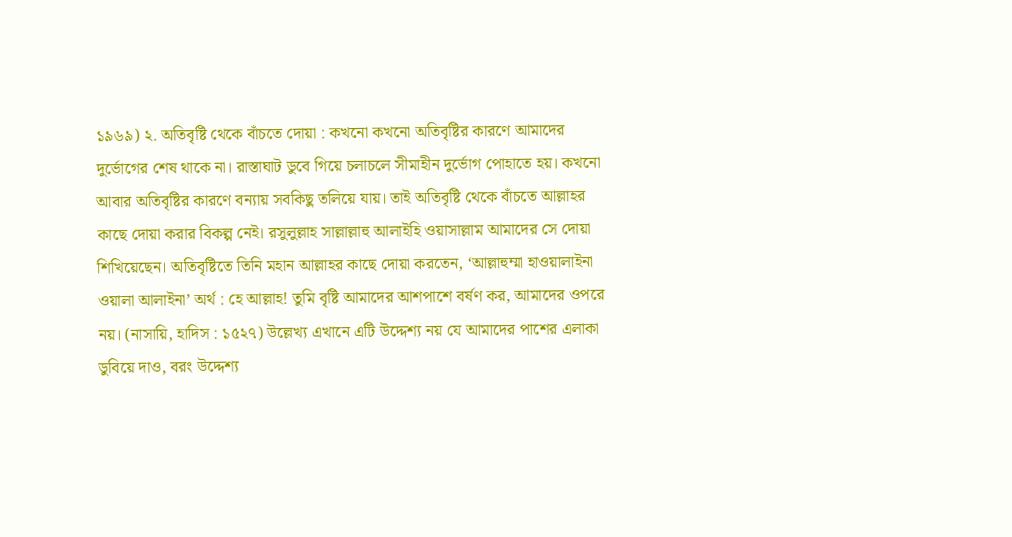১৯৬৯) ২. অতিবৃষ্টি থেকে বাঁচতে দোয়া : কখনো কখনো অতিবৃষ্টির কারণে আমাদের দুর্ভোগের শেষ থাকে না। রাস্তাঘাট ডুবে গিয়ে চলাচলে সীমাহীন দুর্ভোগ পোহাতে হয়। কখনো আবার অতিবৃষ্টির কারণে বন্যায় সবকিছু তলিয়ে যায়। তাই অতিবৃষ্টি থেকে বাঁচতে আল্লাহর কাছে দোয়া করার বিকল্প নেই। রসুলুল্লাহ সাল্লাল্লাহু আলাইহি ওয়াসাল্লাম আমাদের সে দোয়া শিখিয়েছেন। অতিবৃষ্টিতে তিনি মহান আল্লাহর কাছে দোয়া করতেন, ‘আল্লাহুম্মা হাওয়ালাইনা ওয়ালা আলাইনা’ অর্থ : হে আল্লাহ! তুমি বৃষ্টি আমাদের আশপাশে বর্ষণ কর, আমাদের ওপরে নয়। (নাসায়ি, হাদিস : ১৫২৭) উল্লেখ্য এখানে এটি উদ্দেশ্য নয় যে আমাদের পাশের এলাকা ডুবিয়ে দাও, বরং উদ্দেশ্য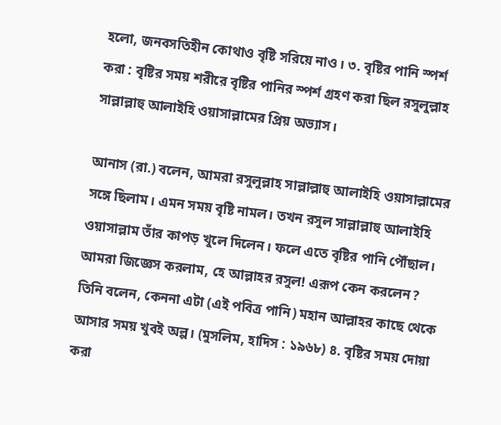হলো, জনবসতিহীন কোথাও বৃষ্টি সরিয়ে নাও। ৩. বৃষ্টির পানি স্পর্শ করা : বৃষ্টির সময় শরীরে বৃষ্টির পানির স্পর্শ গ্রহণ করা ছিল রসুলুল্লাহ সাল্লাল্লাহু আলাইহি ওয়াসাল্লামের প্রিয় অভ্যাস।

আনাস (রা.) বলেন, আমরা রসুলুল্লাহ সাল্লাল্লাহু আলাইহি ওয়াসাল্লামের সঙ্গে ছিলাম। এমন সময় বৃষ্টি নামল। তখন রসুল সাল্লাল্লাহু আলাইহি ওয়াসাল্লাম তাঁর কাপড় খুলে দিলেন। ফলে এতে বৃষ্টির পানি পৌঁছাল। আমরা জিজ্ঞেস করলাম, হে আল্লাহর রসুল! এরূপ কেন করলেন? তিনি বলেন, কেননা এটা (এই পবিত্র পানি) মহান আল্লাহর কাছে থেকে আসার সময় খুবই অল্প। (মুসলিম, হাদিস : ১৯৬৮) ৪. বৃষ্টির সময় দোয়া করা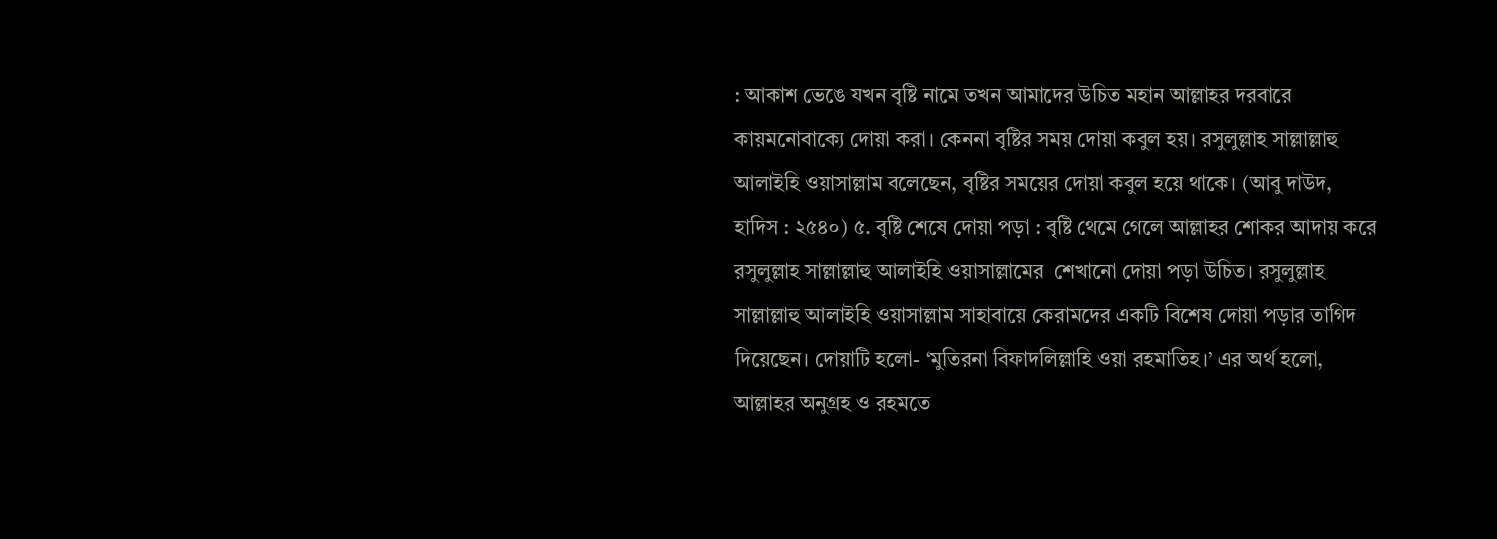: আকাশ ভেঙে যখন বৃষ্টি নামে তখন আমাদের উচিত মহান আল্লাহর দরবারে কায়মনোবাক্যে দোয়া করা। কেননা বৃষ্টির সময় দোয়া কবুল হয়। রসুলুল্লাহ সাল্লাল্লাহু আলাইহি ওয়াসাল্লাম বলেছেন, বৃষ্টির সময়ের দোয়া কবুল হয়ে থাকে। (আবু দাউদ, হাদিস : ২৫৪০) ৫. বৃষ্টি শেষে দোয়া পড়া : বৃষ্টি থেমে গেলে আল্লাহর শোকর আদায় করে রসুলুল্লাহ সাল্লাল্লাহু আলাইহি ওয়াসাল্লামের  শেখানো দোয়া পড়া উচিত। রসুলুল্লাহ সাল্লাল্লাহু আলাইহি ওয়াসাল্লাম সাহাবায়ে কেরামদের একটি বিশেষ দোয়া পড়ার তাগিদ দিয়েছেন। দোয়াটি হলো- ‘মুতিরনা বিফাদলিল্লাহি ওয়া রহমাতিহ।’ এর অর্থ হলো, আল্লাহর অনুগ্রহ ও রহমতে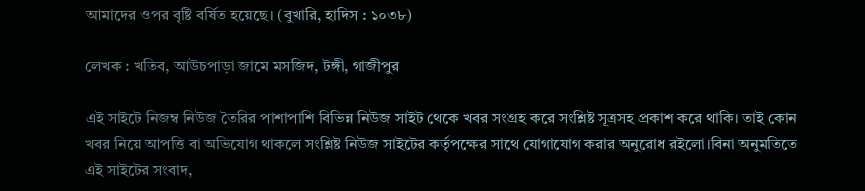আমাদের ওপর বৃষ্টি বর্ষিত হয়েছে। (বুখারি, হাদিস : ১০৩৮)

লেখক : খতিব, আউচপাড়া জামে মসজিদ, টঙ্গী, গাজীপুর

এই সাইটে নিজম্ব নিউজ তৈরির পাশাপাশি বিভিন্ন নিউজ সাইট থেকে খবর সংগ্রহ করে সংশ্লিষ্ট সূত্রসহ প্রকাশ করে থাকি। তাই কোন খবর নিয়ে আপত্তি বা অভিযোগ থাকলে সংশ্লিষ্ট নিউজ সাইটের কর্তৃপক্ষের সাথে যোগাযোগ করার অনুরোধ রইলো।বিনা অনুমতিতে এই সাইটের সংবাদ,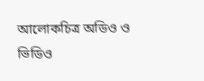আলোকচিত্র অডিও ও ভিডিও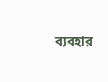ব্যবহার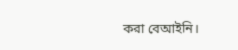করা বেআইনি।